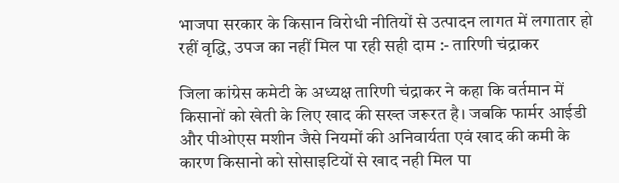भाजपा सरकार के किसान विरोधी नीतियों से उत्पादन लागत में लगातार हो रहीं वृद्धि, उपज का नहीं मिल पा रही सही दाम :- तारिणी चंद्राकर

जिला कांग्रेस कमेटी के अध्यक्ष तारिणी चंद्राकर ने कहा कि वर्तमान में किसानों को खेती के लिए खाद की सख्त जरूरत है। जबकि फार्मर आईडी और पीओएस मशीन जैसे नियमों की अनिवार्यता एवं खाद की कमी के कारण किसानो को सोसाइटियों से खाद नही मिल पा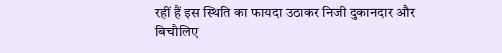रहीं हैं इस स्थिति का फायदा उठाकर निजी दुकानदार और बिचौलिए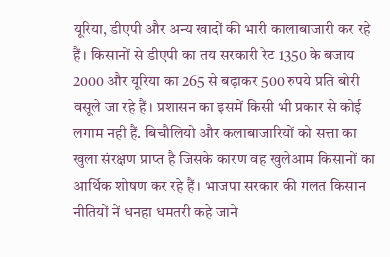यूरिया, डीएपी और अन्य खादों की भारी कालाबाजारी कर रहे हैं। किसानों से डीएपी का तय सरकारी रेट 1350 के बजाय 2000 और यूरिया का 265 से बढ़ाकर 500 रुपये प्रति बोरी वसूले जा रहे हैं। प्रशासन का इसमें किसी भी प्रकार से कोई लगाम नही हैं. बिचौलियो और कलाबाजारियों को सत्ता का खुला संरक्षण प्राप्त है जिसके कारण वह खुलेआम किसानों का आर्थिक शोषण कर रहे हैं। भाजपा सरकार की गलत किसान नीतियों नें धनहा धमतरी कहे जाने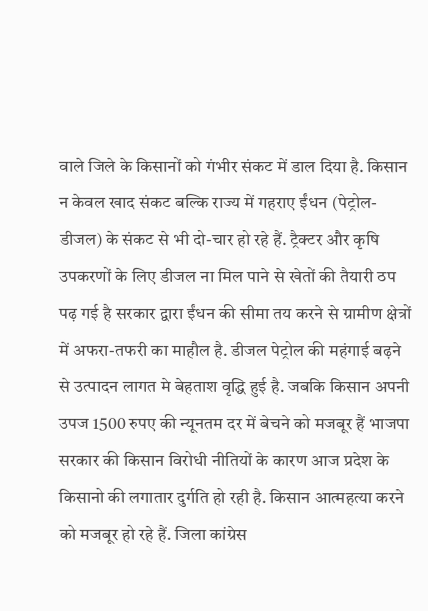वाले जिले के किसानों को गंभीर संकट में डाल दिया है. किसान न केवल खाद संकट बल्कि राज्य में गहराए ईंधन (पेट्रोल-डीजल) के संकट से भी दो-चार हो रहे हैं. ट्रैक्टर और कृषि उपकरणों के लिए डीजल ना मिल पाने से खेतों की तैयारी ठप पढ़ गई है सरकार द्वारा ईंधन की सीमा तय करने से ग्रामीण क्षेत्रों में अफरा-तफरी का माहौल है. डीजल पेट्रोल की महंगाई बढ़ने से उत्पादन लागत मे बेहताश वृद्धि हुई है. जबकि किसान अपनी उपज 1500 रुपए की न्यूनतम दर में बेचने को मजबूर हैं भाजपा सरकार की किसान विरोधी नीतियों के कारण आज प्रदेश के किसानो की लगातार दुर्गति हो रही है. किसान आत्महत्या करने को मजबूर हो रहे हैं. जिला कांग्रेस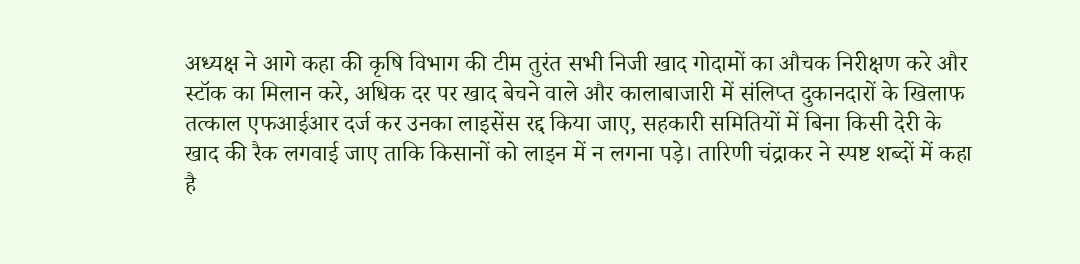अध्यक्ष ने आगे कहा की कृषि विभाग की टीम तुरंत सभी निजी खाद गोदामों का औचक निरीक्षण करे और स्टॉक का मिलान करे, अधिक दर पर खाद बेचने वाले और कालाबाजारी में संलिप्त दुकानदारों के खिलाफ तत्काल एफआईआर दर्ज कर उनका लाइसेंस रद्द किया जाए, सहकारी समितियों में बिना किसी देरी के खाद की रैक लगवाई जाए ताकि किसानों को लाइन में न लगना पड़े। तारिणी चंद्राकर ने स्पष्ट शब्दों में कहा है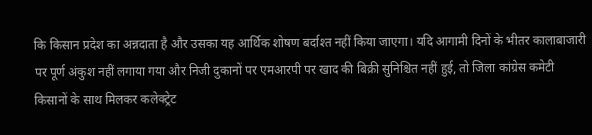कि किसान प्रदेश का अन्नदाता है और उसका यह आर्थिक शोषण बर्दाश्त नहीं किया जाएगा। यदि आगामी दिनों के भीतर कालाबाजारी पर पूर्ण अंकुश नहीं लगाया गया और निजी दुकानों पर एमआरपी पर खाद की बिक्री सुनिश्चित नहीं हुई, तो जिला कांग्रेस कमेटी किसानों के साथ मिलकर कलेक्ट्रेट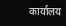कार्यालय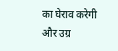का घेराव करेगी और उग्र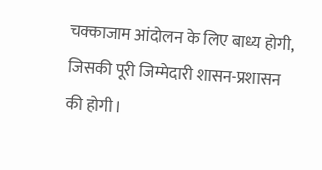चक्काजाम आंदोलन के लिए बाध्य होगी, जिसकी पूरी जिम्मेदारी शासन-प्रशासन की होगी।